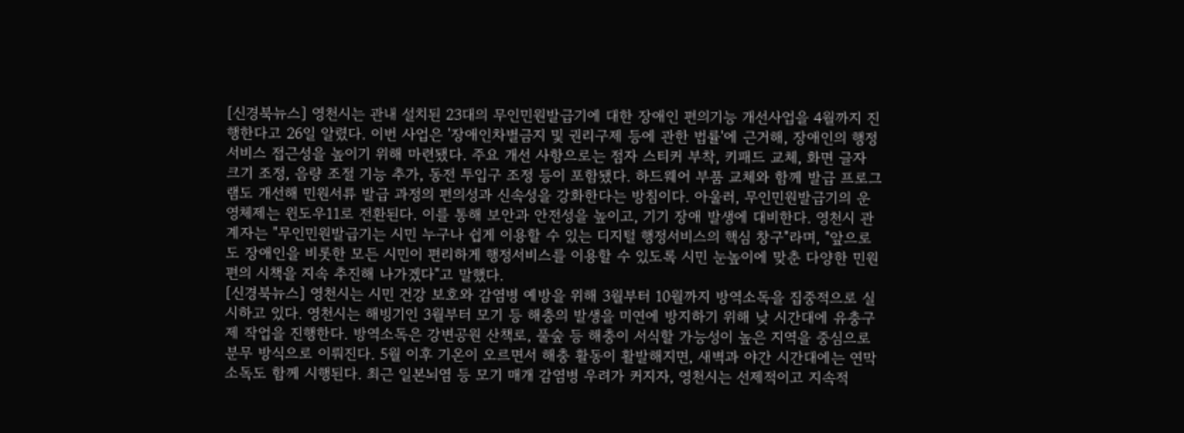[신경북뉴스] 영천시는 관내 설치된 23대의 무인민원발급기에 대한 장애인 편의기능 개선사업을 4월까지 진행한다고 26일 알렸다. 이번 사업은 '장애인차별금지 및 권리구제 등에 관한 법률'에 근거해, 장애인의 행정서비스 접근성을 높이기 위해 마련됐다. 주요 개선 사항으로는 점자 스티커 부착, 키패드 교체, 화면 글자 크기 조정, 음량 조절 기능 추가, 동전 투입구 조정 등이 포함됐다. 하드웨어 부품 교체와 함께 발급 프로그램도 개선해 민원서류 발급 과정의 편의성과 신속성을 강화한다는 방침이다. 아울러, 무인민원발급기의 운영체제는 윈도우11로 전환된다. 이를 통해 보안과 안전성을 높이고, 기기 장애 발생에 대비한다. 영천시 관계자는 "무인민원발급기는 시민 누구나 쉽게 이용할 수 있는 디지털 행정서비스의 핵심 창구"라며, "앞으로도 장애인을 비롯한 모든 시민이 편리하게 행정서비스를 이용할 수 있도록 시민 눈높이에 맞춘 다양한 민원 편의 시책을 지속 추진해 나가겠다"고 말했다.
[신경북뉴스] 영천시는 시민 건강 보호와 감염병 예방을 위해 3월부터 10월까지 방역소독을 집중적으로 실시하고 있다. 영천시는 해빙기인 3월부터 모기 등 해충의 발생을 미연에 방지하기 위해 낮 시간대에 유충구제 작업을 진행한다. 방역소독은 강변공원 산책로, 풀숲 등 해충이 서식할 가능성이 높은 지역을 중심으로 분무 방식으로 이뤄진다. 5월 이후 기온이 오르면서 해충 활동이 활발해지면, 새벽과 야간 시간대에는 연막소독도 함께 시행된다. 최근 일본뇌염 등 모기 매개 감염병 우려가 커지자, 영천시는 선제적이고 지속적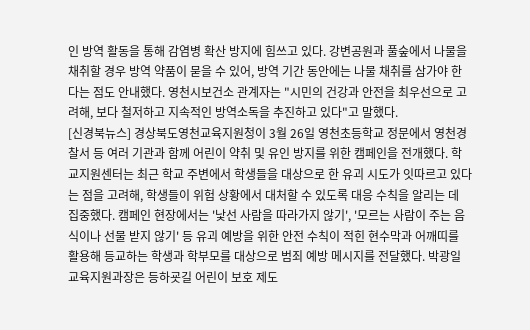인 방역 활동을 통해 감염병 확산 방지에 힘쓰고 있다. 강변공원과 풀숲에서 나물을 채취할 경우 방역 약품이 묻을 수 있어, 방역 기간 동안에는 나물 채취를 삼가야 한다는 점도 안내했다. 영천시보건소 관계자는 "시민의 건강과 안전을 최우선으로 고려해, 보다 철저하고 지속적인 방역소독을 추진하고 있다"고 말했다.
[신경북뉴스] 경상북도영천교육지원청이 3월 26일 영천초등학교 정문에서 영천경찰서 등 여러 기관과 함께 어린이 약취 및 유인 방지를 위한 캠페인을 전개했다. 학교지원센터는 최근 학교 주변에서 학생들을 대상으로 한 유괴 시도가 잇따르고 있다는 점을 고려해, 학생들이 위험 상황에서 대처할 수 있도록 대응 수칙을 알리는 데 집중했다. 캠페인 현장에서는 '낯선 사람을 따라가지 않기', '모르는 사람이 주는 음식이나 선물 받지 않기' 등 유괴 예방을 위한 안전 수칙이 적힌 현수막과 어깨띠를 활용해 등교하는 학생과 학부모를 대상으로 범죄 예방 메시지를 전달했다. 박광일 교육지원과장은 등하굣길 어린이 보호 제도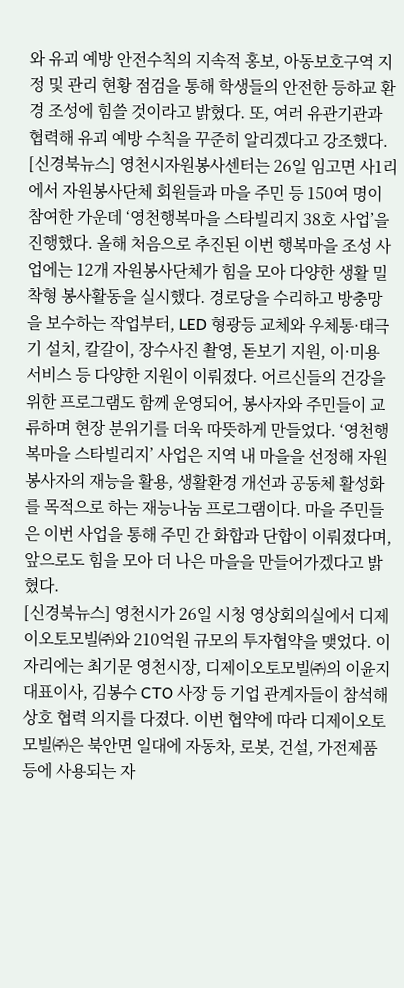와 유괴 예방 안전수칙의 지속적 홍보, 아동보호구역 지정 및 관리 현황 점검을 통해 학생들의 안전한 등하교 환경 조성에 힘쓸 것이라고 밝혔다. 또, 여러 유관기관과 협력해 유괴 예방 수칙을 꾸준히 알리겠다고 강조했다.
[신경북뉴스] 영천시자원봉사센터는 26일 임고면 사1리에서 자원봉사단체 회원들과 마을 주민 등 150여 명이 참여한 가운데 ‘영천행복마을 스타빌리지 38호 사업’을 진행했다. 올해 처음으로 추진된 이번 행복마을 조성 사업에는 12개 자원봉사단체가 힘을 모아 다양한 생활 밀착형 봉사활동을 실시했다. 경로당을 수리하고 방충망을 보수하는 작업부터, LED 형광등 교체와 우체통·태극기 설치, 칼갈이, 장수사진 촬영, 돋보기 지원, 이·미용 서비스 등 다양한 지원이 이뤄졌다. 어르신들의 건강을 위한 프로그램도 함께 운영되어, 봉사자와 주민들이 교류하며 현장 분위기를 더욱 따뜻하게 만들었다. ‘영천행복마을 스타빌리지’ 사업은 지역 내 마을을 선정해 자원봉사자의 재능을 활용, 생활환경 개선과 공동체 활성화를 목적으로 하는 재능나눔 프로그램이다. 마을 주민들은 이번 사업을 통해 주민 간 화합과 단합이 이뤄졌다며, 앞으로도 힘을 모아 더 나은 마을을 만들어가겠다고 밝혔다.
[신경북뉴스] 영천시가 26일 시청 영상회의실에서 디제이오토모빌㈜와 210억원 규모의 투자협약을 맺었다. 이 자리에는 최기문 영천시장, 디제이오토모빌㈜의 이윤지 대표이사, 김봉수 CTO 사장 등 기업 관계자들이 참석해 상호 협력 의지를 다졌다. 이번 협약에 따라 디제이오토모빌㈜은 북안면 일대에 자동차, 로봇, 건설, 가전제품 등에 사용되는 자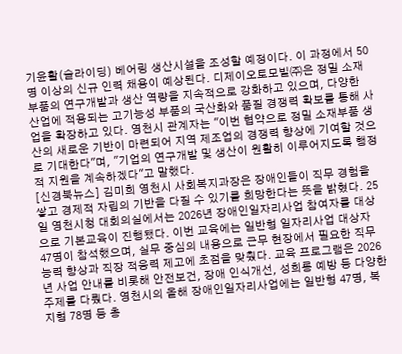기윤활(슬라이딩) 베어링 생산시설을 조성할 예정이다. 이 과정에서 50명 이상의 신규 인력 채용이 예상된다. 디제이오토모빌㈜은 정밀 소재부품의 연구개발과 생산 역량을 지속적으로 강화하고 있으며, 다양한 산업에 적용되는 고기능성 부품의 국산화와 품질 경쟁력 확보를 통해 사업을 확장하고 있다. 영천시 관계자는 "이번 협약으로 정밀 소재부품 생산의 새로운 기반이 마련되어 지역 제조업의 경쟁력 향상에 기여할 것으로 기대한다"며, "기업의 연구개발 및 생산이 원활히 이루어지도록 행정적 지원을 계속하겠다"고 말했다.
[신경북뉴스] 김미희 영천시 사회복지과장은 장애인들이 직무 경험을 쌓고 경제적 자립의 기반을 다질 수 있기를 희망한다는 뜻을 밝혔다. 25일 영천시청 대회의실에서는 2026년 장애인일자리사업 참여자를 대상으로 기본교육이 진행됐다. 이번 교육에는 일반형 일자리사업 대상자 47명이 참석했으며, 실무 중심의 내용으로 근무 현장에서 필요한 직무능력 향상과 직장 적응력 제고에 초점을 맞췄다. 교육 프로그램은 2026년 사업 안내를 비롯해 안전보건, 장애 인식개선, 성희롱 예방 등 다양한 주제를 다뤘다. 영천시의 올해 장애인일자리사업에는 일반형 47명, 복지형 78명 등 총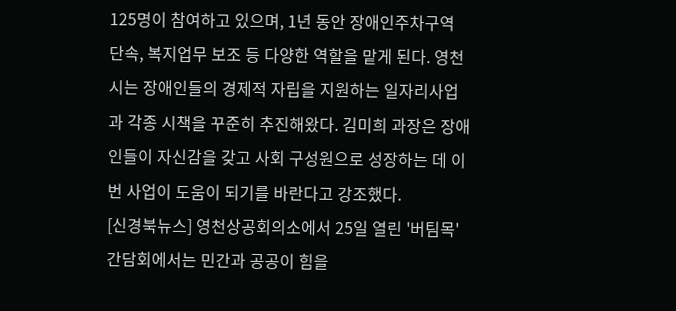125명이 참여하고 있으며, 1년 동안 장애인주차구역 단속, 복지업무 보조 등 다양한 역할을 맡게 된다. 영천시는 장애인들의 경제적 자립을 지원하는 일자리사업과 각종 시책을 꾸준히 추진해왔다. 김미희 과장은 장애인들이 자신감을 갖고 사회 구성원으로 성장하는 데 이번 사업이 도움이 되기를 바란다고 강조했다.
[신경북뉴스] 영천상공회의소에서 25일 열린 '버팀목' 간담회에서는 민간과 공공이 힘을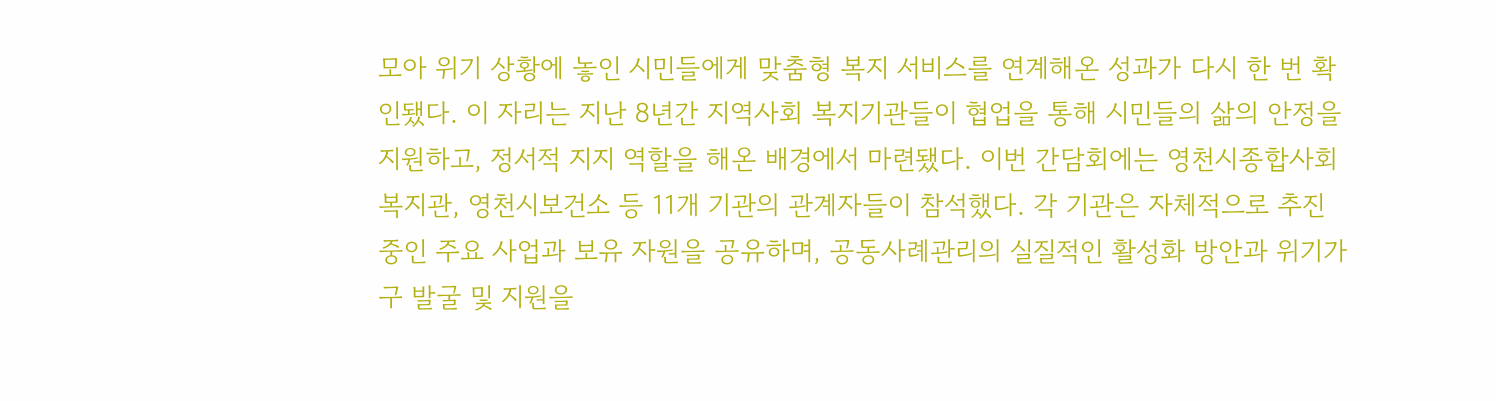모아 위기 상황에 놓인 시민들에게 맞춤형 복지 서비스를 연계해온 성과가 다시 한 번 확인됐다. 이 자리는 지난 8년간 지역사회 복지기관들이 협업을 통해 시민들의 삶의 안정을 지원하고, 정서적 지지 역할을 해온 배경에서 마련됐다. 이번 간담회에는 영천시종합사회복지관, 영천시보건소 등 11개 기관의 관계자들이 참석했다. 각 기관은 자체적으로 추진 중인 주요 사업과 보유 자원을 공유하며, 공동사례관리의 실질적인 활성화 방안과 위기가구 발굴 및 지원을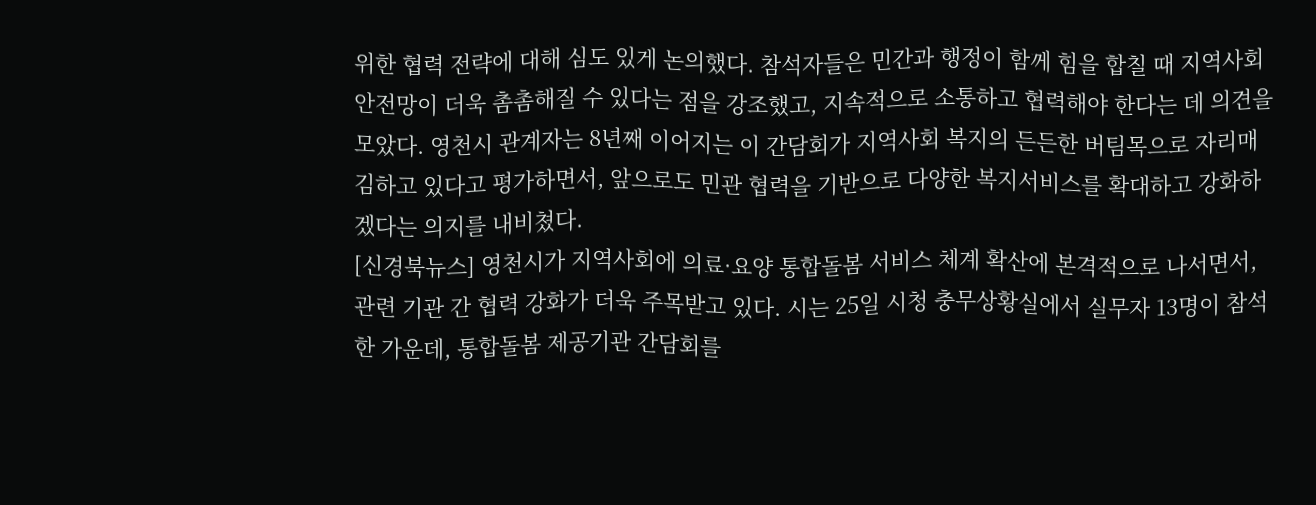위한 협력 전략에 대해 심도 있게 논의했다. 참석자들은 민간과 행정이 함께 힘을 합칠 때 지역사회 안전망이 더욱 촘촘해질 수 있다는 점을 강조했고, 지속적으로 소통하고 협력해야 한다는 데 의견을 모았다. 영천시 관계자는 8년째 이어지는 이 간담회가 지역사회 복지의 든든한 버팀목으로 자리매김하고 있다고 평가하면서, 앞으로도 민관 협력을 기반으로 다양한 복지서비스를 확대하고 강화하겠다는 의지를 내비쳤다.
[신경북뉴스] 영천시가 지역사회에 의료·요양 통합돌봄 서비스 체계 확산에 본격적으로 나서면서, 관련 기관 간 협력 강화가 더욱 주목받고 있다. 시는 25일 시청 충무상황실에서 실무자 13명이 참석한 가운데, 통합돌봄 제공기관 간담회를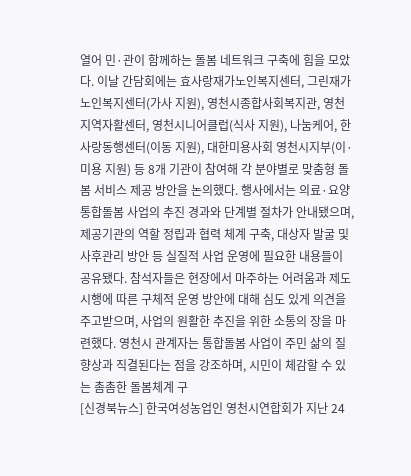열어 민·관이 함께하는 돌봄 네트워크 구축에 힘을 모았다. 이날 간담회에는 효사랑재가노인복지센터, 그린재가노인복지센터(가사 지원), 영천시종합사회복지관, 영천지역자활센터, 영천시니어클럽(식사 지원), 나눔케어, 한사랑동행센터(이동 지원), 대한미용사회 영천시지부(이·미용 지원) 등 8개 기관이 참여해 각 분야별로 맞춤형 돌봄 서비스 제공 방안을 논의했다. 행사에서는 의료·요양 통합돌봄 사업의 추진 경과와 단계별 절차가 안내됐으며, 제공기관의 역할 정립과 협력 체계 구축, 대상자 발굴 및 사후관리 방안 등 실질적 사업 운영에 필요한 내용들이 공유됐다. 참석자들은 현장에서 마주하는 어려움과 제도 시행에 따른 구체적 운영 방안에 대해 심도 있게 의견을 주고받으며, 사업의 원활한 추진을 위한 소통의 장을 마련했다. 영천시 관계자는 통합돌봄 사업이 주민 삶의 질 향상과 직결된다는 점을 강조하며, 시민이 체감할 수 있는 촘촘한 돌봄체계 구
[신경북뉴스] 한국여성농업인 영천시연합회가 지난 24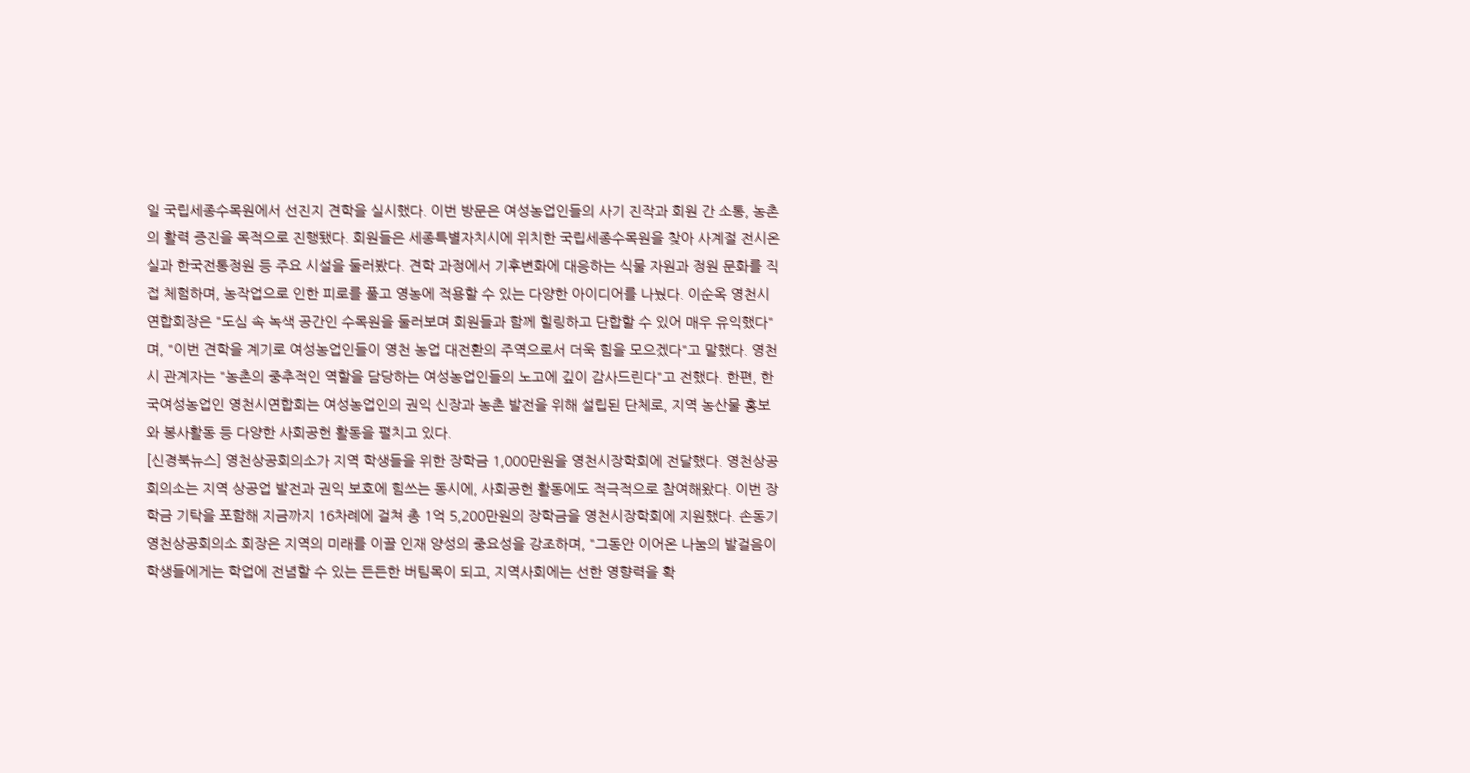일 국립세종수목원에서 선진지 견학을 실시했다. 이번 방문은 여성농업인들의 사기 진작과 회원 간 소통, 농촌의 활력 증진을 목적으로 진행됐다. 회원들은 세종특별자치시에 위치한 국립세종수목원을 찾아 사계절 전시온실과 한국전통정원 등 주요 시설을 둘러봤다. 견학 과정에서 기후변화에 대응하는 식물 자원과 정원 문화를 직접 체험하며, 농작업으로 인한 피로를 풀고 영농에 적용할 수 있는 다양한 아이디어를 나눴다. 이순옥 영천시연합회장은 "도심 속 녹색 공간인 수목원을 둘러보며 회원들과 함께 힐링하고 단합할 수 있어 매우 유익했다"며, "이번 견학을 계기로 여성농업인들이 영천 농업 대전환의 주역으로서 더욱 힘을 모으겠다"고 말했다. 영천시 관계자는 "농촌의 중추적인 역할을 담당하는 여성농업인들의 노고에 깊이 감사드린다"고 전했다. 한편, 한국여성농업인 영천시연합회는 여성농업인의 권익 신장과 농촌 발전을 위해 설립된 단체로, 지역 농산물 홍보와 봉사활동 등 다양한 사회공헌 활동을 펼치고 있다.
[신경북뉴스] 영천상공회의소가 지역 학생들을 위한 장학금 1,000만원을 영천시장학회에 전달했다. 영천상공회의소는 지역 상공업 발전과 권익 보호에 힘쓰는 동시에, 사회공헌 활동에도 적극적으로 참여해왔다. 이번 장학금 기탁을 포함해 지금까지 16차례에 걸쳐 총 1억 5,200만원의 장학금을 영천시장학회에 지원했다. 손동기 영천상공회의소 회장은 지역의 미래를 이끌 인재 양성의 중요성을 강조하며, "그동안 이어온 나눔의 발걸음이 학생들에게는 학업에 전념할 수 있는 든든한 버팀목이 되고, 지역사회에는 선한 영향력을 확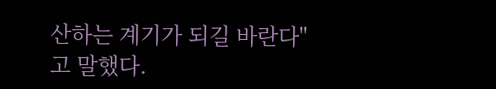산하는 계기가 되길 바란다"고 말했다.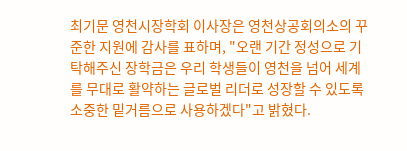최기문 영천시장학회 이사장은 영천상공회의소의 꾸준한 지원에 감사를 표하며, "오랜 기간 정성으로 기탁해주신 장학금은 우리 학생들이 영천을 넘어 세계를 무대로 활약하는 글로벌 리더로 성장할 수 있도록 소중한 밑거름으로 사용하겠다"고 밝혔다.